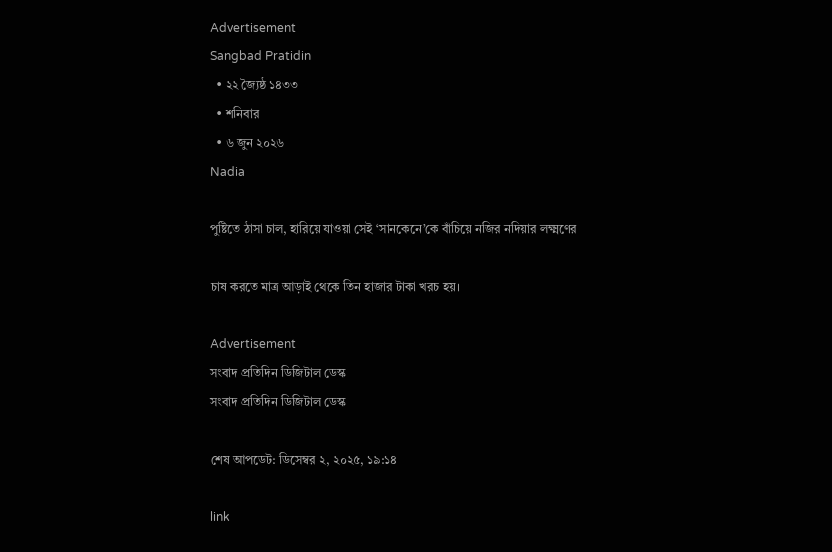Advertisement
Sangbad Pratidin
  • ২২ জ্যৈষ্ঠ ১৪৩৩
  • শনিবার
  • ৬ জুন ২০২৬
Nadia

পুষ্টিতে ঠাসা চাল, হারিয়ে যাওয়া সেই ‘সানকেনে’কে বাঁচিয়ে নজির নদিয়ার লক্ষ্মণের

চাষ করতে মাত্র আড়াই থেকে তিন হাজার টাকা খরচ হয়।

Advertisement
সংবাদ প্রতিদিন ডিজিটাল ডেস্ক
সংবাদ প্রতিদিন ডিজিটাল ডেস্ক

শেষ আপডেট: ডিসেম্বর ২, ২০২৫, ১৯:১৪

link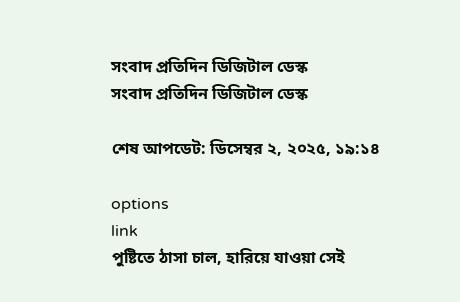সংবাদ প্রতিদিন ডিজিটাল ডেস্ক
সংবাদ প্রতিদিন ডিজিটাল ডেস্ক

শেষ আপডেট: ডিসেম্বর ২, ২০২৫, ১৯:১৪

options
link
পুষ্টিতে ঠাসা চাল, হারিয়ে যাওয়া সেই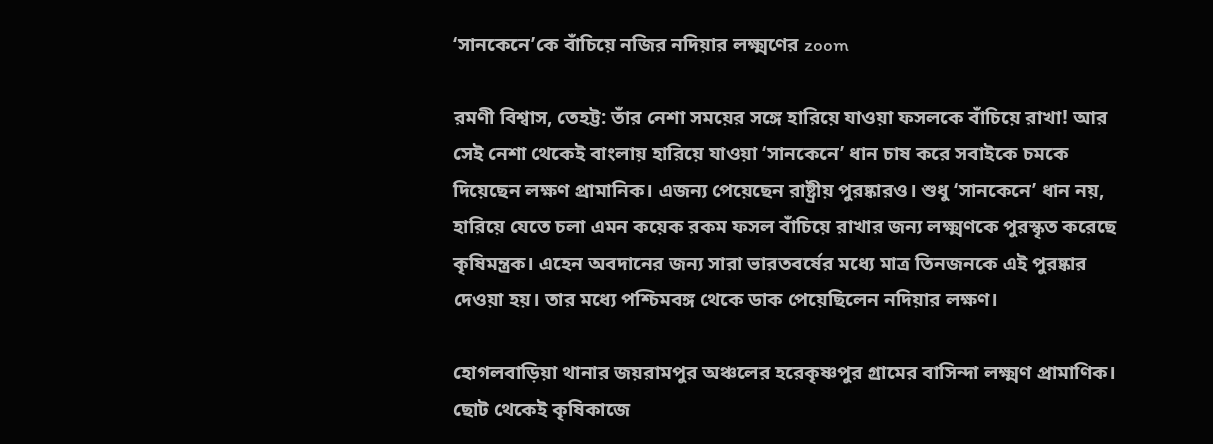‘সানকেনে’কে বাঁচিয়ে নজির নদিয়ার লক্ষ্মণের zoom

রমণী বিশ্বাস, তেহট্ট: তাঁর নেশা সময়ের সঙ্গে হারিয়ে যাওয়া ফসলকে বাঁচিয়ে রাখা! আর সেই নেশা থেকেই বাংলায় হারিয়ে যাওয়া ‘সানকেনে’ ধান চাষ করে সবাইকে চমকে দিয়েছেন লক্ষণ প্রামানিক। এজন্য পেয়েছেন রাষ্ট্রীয় পুরষ্কারও। শুধু ‘সানকেনে’ ধান নয়, হারিয়ে যেতে চলা এমন কয়েক রকম ফসল বাঁচিয়ে রাখার জন্য লক্ষ্মণকে পুরস্কৃত করেছে কৃষিমন্ত্রক। এহেন অবদানের জন্য সারা ভারতবর্ষের মধ্যে মাত্র তিনজনকে এই পুরষ্কার দেওয়া হয়। তার মধ্যে পশ্চিমবঙ্গ থেকে ডাক পেয়েছিলেন নদিয়ার লক্ষণ।

হোগলবাড়িয়া থানার জয়রামপুর অঞ্চলের হরেকৃষ্ণপুর গ্রামের বাসিন্দা লক্ষ্মণ প্রামাণিক। ছোট থেকেই কৃষিকাজে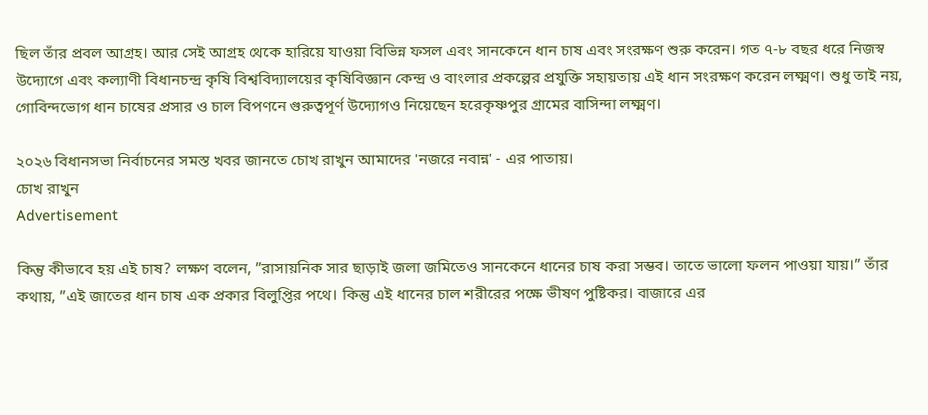ছিল তাঁর প্রবল আগ্রহ। আর সেই আগ্রহ থেকে হারিয়ে যাওয়া বিভিন্ন ফসল এবং সানকেনে ধান চাষ এবং সংরক্ষণ শুরু করেন। গত ৭-৮ বছর ধরে নিজস্ব উদ্যোগে এবং কল্যাণী বিধানচন্দ্র কৃষি বিশ্ববিদ্যালয়ের কৃষিবিজ্ঞান কেন্দ্র ও বাংলার প্রকল্পের প্রযুক্তি সহায়তায় এই ধান সংরক্ষণ করেন লক্ষ্মণ। শুধু তাই নয়, গোবিন্দভোগ ধান চাষের প্রসার ও চাল বিপণনে গুরুত্বপূর্ণ উদ্যোগও নিয়েছেন হরেকৃষ্ণপুর গ্রামের বাসিন্দা লক্ষ্মণ।

২০২৬ বিধানসভা নির্বাচনের সমস্ত খবর জানতে চোখ রাখুন আমাদের 'নজরে নবান্ন' - এর পাতায়।
চোখ রাখুন
Advertisement

কিন্তু কীভাবে হয় এই চাষ? লক্ষণ বলেন, ”রাসায়নিক সার ছাড়াই জলা জমিতেও সানকেনে ধানের চাষ করা সম্ভব। তাতে ভালো ফলন পাওয়া যায়।” তাঁর কথায়, ”এই জাতের ধান চাষ এক প্রকার বিলুপ্তির পথে। কিন্তু এই ধানের চাল শরীরের পক্ষে ভীষণ পুষ্টিকর। বাজারে এর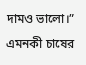দামও ভালো।” এমনকী চাষের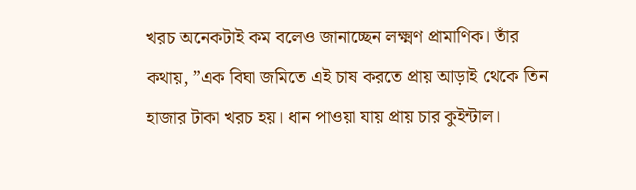খরচ অনেকটাই কম বলেও জানাচ্ছেন লক্ষ্মণ প্রামাণিক। তাঁর কথায়, ”এক বিঘা জমিতে এই চাষ করতে প্রায় আড়াই থেকে তিন হাজার টাকা খরচ হয়। ধান পাওয়া যায় প্রায় চার কুইন্টাল।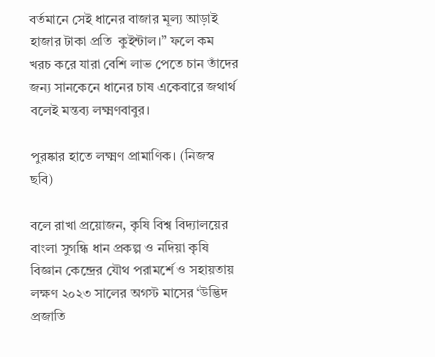বর্তমানে সেই ধানের বাজার মূল্য আড়াই হাজার টাকা প্রতি  কুইন্টাল।” ফলে কম খরচ করে যারা বেশি লাভ পেতে চান তাঁদের জন্য সানকেনে ধানের চাষ একেবারে জথার্থ বলেই মন্তব্য লক্ষ্মণবাবুর।

পুরষ্কার হাতে লক্ষ্মণ প্রামাণিক। (নিজস্ব ছবি)

বলে রাখা প্রয়োজন, কৃষি বিশ্ব বিদ্যালয়ের বাংলা সুগন্ধি ধান প্রকল্প ও নদিয়া কৃষি বিজ্ঞান কেন্দ্রের যৌথ পরামর্শে ও সহায়তায় লক্ষণ ২০২৩ সালের অগস্ট মাসের ‘উদ্ভিদ প্রজাতি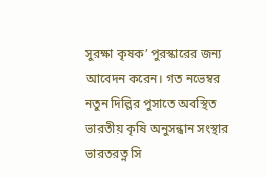সুরক্ষা কৃষক’ পুরস্কারের জন্য আবেদন করেন। গত নভেম্বর নতুন দিল্লির পুসাতে অবস্থিত ভারতীয় কৃষি অনুসন্ধান সংস্থার ভারতরত্ন সি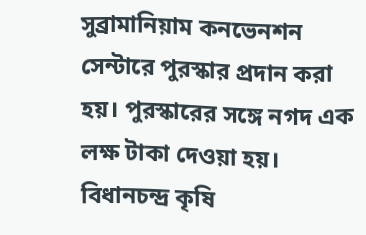সুব্রামানিয়াম কনভেনশন সেন্টারে পুরস্কার প্রদান করা হয়। পুরস্কারের সঙ্গে নগদ এক লক্ষ টাকা দেওয়া হয়। বিধানচন্দ্র কৃষি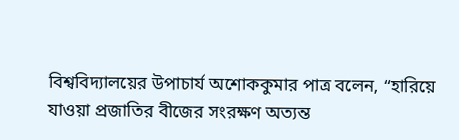বিশ্ববিদ্যালয়ের উপাচার্য অশোককুমার পাত্র বলেন, “হারিয়ে যাওয়া প্রজাতির বীজের সংরক্ষণ অত্যন্ত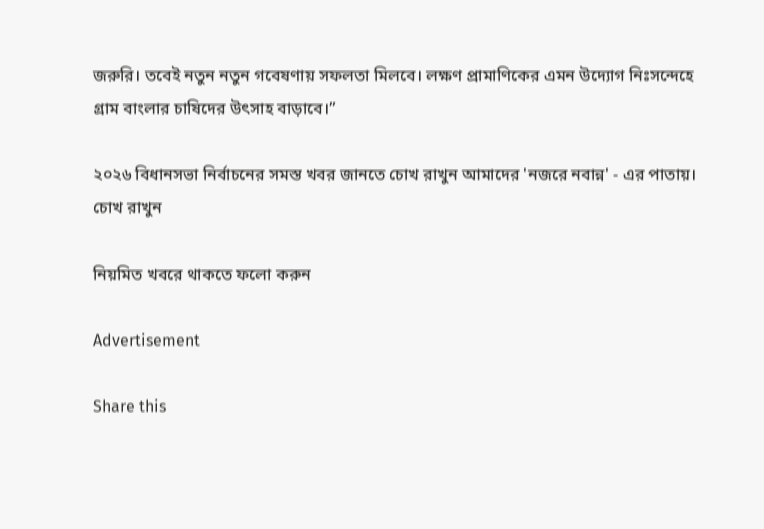জরুরি। তবেই নতুন নতুন গবেষণায় সফলতা মিলবে। লক্ষণ প্রামাণিকের এমন উদ্যোগ নিঃসন্দেহে গ্রাম বাংলার চাষিদের উৎসাহ বাড়াবে।”

২০২৬ বিধানসভা নির্বাচনের সমস্ত খবর জানতে চোখ রাখুন আমাদের 'নজরে নবান্ন' - এর পাতায়।
চোখ রাখুন

নিয়মিত খবরে থাকতে ফলো করুন

Advertisement

Share this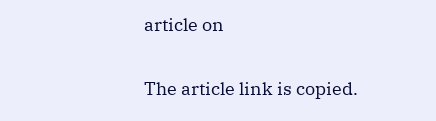article on

The article link is copied.